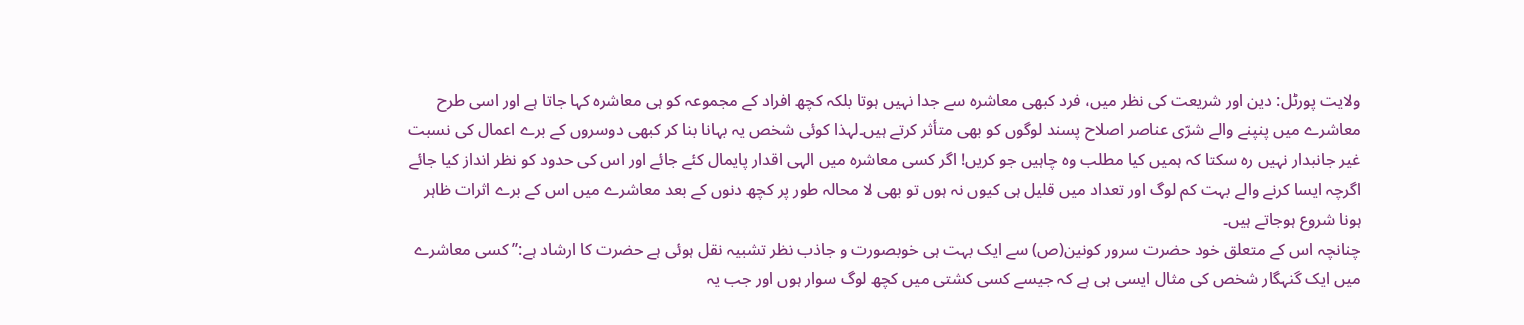ولایت پورٹل: دین اور شریعت کی نظر میں، فرد کبھی معاشرہ سے جدا نہیں ہوتا بلکہ کچھ افراد کے مجموعہ کو ہی معاشرہ کہا جاتا ہے اور اسی طرح معاشرے میں پنپنے والے شرّی عناصر اصلاح پسند لوگوں کو بھی متأثر کرتے ہیں۔لہذا کوئی شخص یہ بہانا بنا کر کبھی دوسروں کے برے اعمال کی نسبت غیر جانبدار نہیں رہ سکتا کہ ہمیں کیا مطلب وہ چاہیں جو کریں! اگر کسی معاشرہ میں الہی اقدار پایمال کئے جائے اور اس کی حدود کو نظر انداز کیا جائے اگرچہ ایسا کرنے والے بہت کم لوگ اور تعداد میں قلیل ہی کیوں نہ ہوں تو بھی لا محالہ طور پر کچھ دنوں کے بعد معاشرے میں اس کے برے اثرات ظاہر ہونا شروع ہوجاتے ہیں۔
چنانچہ اس کے متعلق خود حضرت سرور کونین(ص) سے ایک بہت ہی خوبصورت و جاذب نظر تشبیہ نقل ہوئی ہے حضرت کا ارشاد ہے:’’کسی معاشرے میں ایک گنہگار شخص کی مثال ایسی ہی ہے کہ جیسے کسی کشتی میں کچھ لوگ سوار ہوں اور جب یہ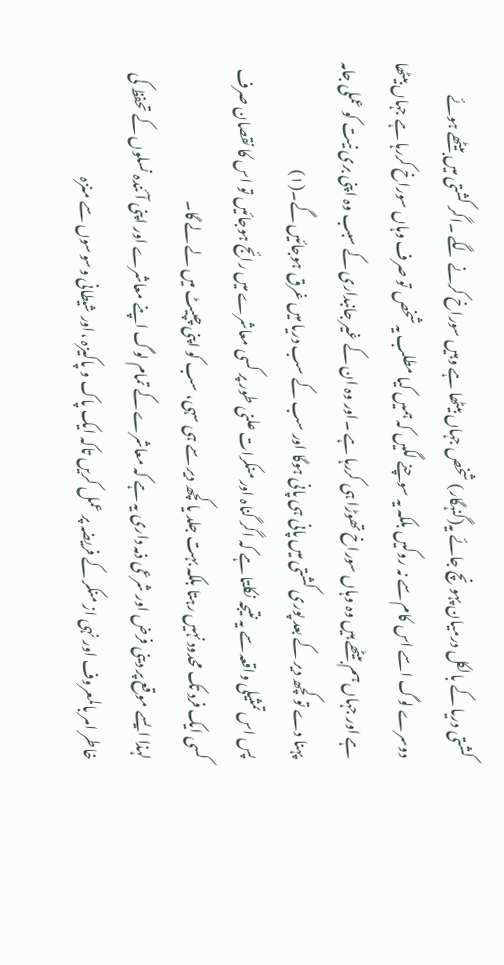کشتی دریا کے بالکل درمیان پہونچ جائے یہ(گنہگار) شخص جہاں بیٹھا ہے وہیں سوراخ کرنے لگے ۔اگر کشتی میں بیٹھے ہوئے دوسرے لوگ اسے اس کام سے نہ روکیں بلکہ یہ سوچنے لگیں کہ ہمیں کیا مطلب یہ شخص تو صرف وہاں سوراخ کررہا ہے جہاں بیٹھا ہے اور جہاں ہم بیٹھے ہیں وہ وہاں سوراخ تھوڑا ہی کررہا ہے ۔اور وہ ان کے غیر جانبداری کے سبب وہ اپنی بری نیت کو عملی جامہ پہنا دے تو کچھ دیر کے بعد پوری کشتی میں پانی ہی پانی ہوگا اور سب کے سب دریا میں غرق ہوجائیں گے۔(۱)
پس اس تمثیلی واقعہ سے یہ نتیجہ نکلتا ہے کہ اگر گناہ اور منکرات علنی طور پر کسی معاشرے میں رائج ہوجائیں تو اس کا نقصان صرف کسی ایک فرد تک محدود نہیں رہتا بلکہ بہت جلد یا کچھ دیر سے ہی سہی، سب کو اپنی چپیٹ میں لے لے گا۔
لہذا ایسے موقع پر دینی فرض اور شرعی ذمہ داری یہ ہے کہ معاشرے کے تمام لوگ اپنے معاشرے اور اپنی آئندہ نسلوں کے تحفظ کی خاطر امر بالمعروف اور نہی از منکر کے فریضہ پر عمل کریں تاکہ ایک پاک و پاکیزہ ،اور شیطانی وسوسوں سے منزہ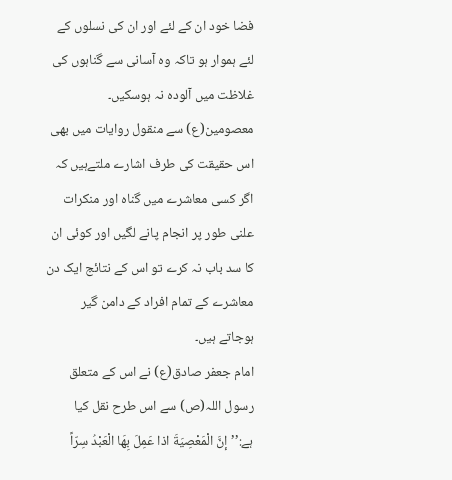فضا خود ان کے لئے اور ان کی نسلوں کے لئے ہموار ہو تاکہ وہ آسانی سے گناہوں کی غلاظت میں آلودہ نہ ہوسکیں۔
معصومین(ع) سے منقول روایات میں بھی اس حقیقت کی طرف اشارے ملتےہیں کہ اگر کسی معاشرے میں گناہ اور منکرات علنی طور پر انجام پانے لگیں اور کوئی ان کا سد باب نہ کرے تو اس کے نتائج ایک دن معاشرے کے تمام افراد کے دامن گیر ہوجاتے ہیں۔
امام جعفر صادق(ع) نے اس کے متعلق رسول اللہ(ص) سے اس طرح نقل کیا ہے:’’إنَّ الْمَعْصِیَةَ اذا عَمِلَ بِهَا الْعَبْدُ سِرّاً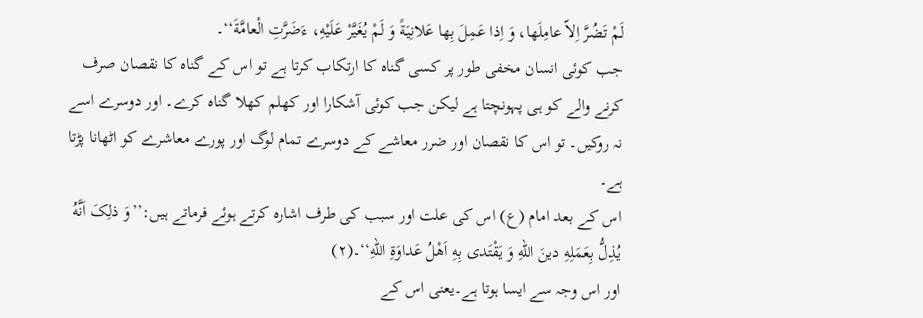لَمْ تَضُرَّ اِلاّ عامِلَها، وَ اِذا عَمِلَ بِها عَلانِیَةً وَ لَمْ یُغَیَّرْ عَلَیْهِ، ءَضَرَّتِ الْعامَّةَ‘‘۔
جب کوئی انسان مخفی طور پر کسی گناہ کا ارتکاب کرتا ہے تو اس کے گناہ کا نقصان صرف کرنے والے کو ہی پہونچتا ہے لیکن جب کوئی آشکارا اور کھلم کھلا گناہ کرے۔ اور دوسرے اسے نہ روکیں۔ تو اس کا نقصان اور ضرر معاشے کے دوسرے تمام لوگ اور پورے معاشرے کو اٹھانا پڑتا ہے۔
اس کے بعد امام (ع) اس کی علت اور سبب کی طرف اشارہ کرتے ہوئے فرماتے ہیں:’’وَ ذلِکَ اَنَّهُ یُذِلُّ بِعَمَلِهِ دینَ اللّهِ وَ یَقْتَدی بِهِ اَهْلُ عَداوَةِ اللّهِ‘‘۔(۲)
اور اس وجہ سے ایسا ہوتا ہے۔یعنی اس کے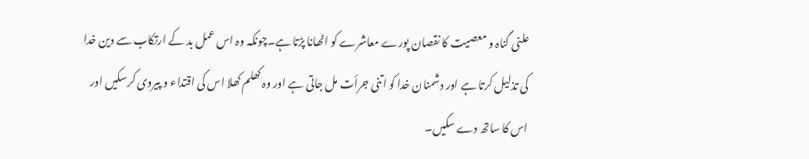علنی گناہ و معصیت کا نقصان پورے معاشرے کو اٹھانا پڑتا ہے۔چونکہ وہ اس عمل بد کے ارتکاب سے دین خدا کی تذلیل کرتا ہے اور دشمنان خدا کو اتنی جرأت مل جاتی ہے اور وہ کھلم کھلا اس کی اقتداء و پیروی کرسکیں اور اس کا ساتھ دے سکیں۔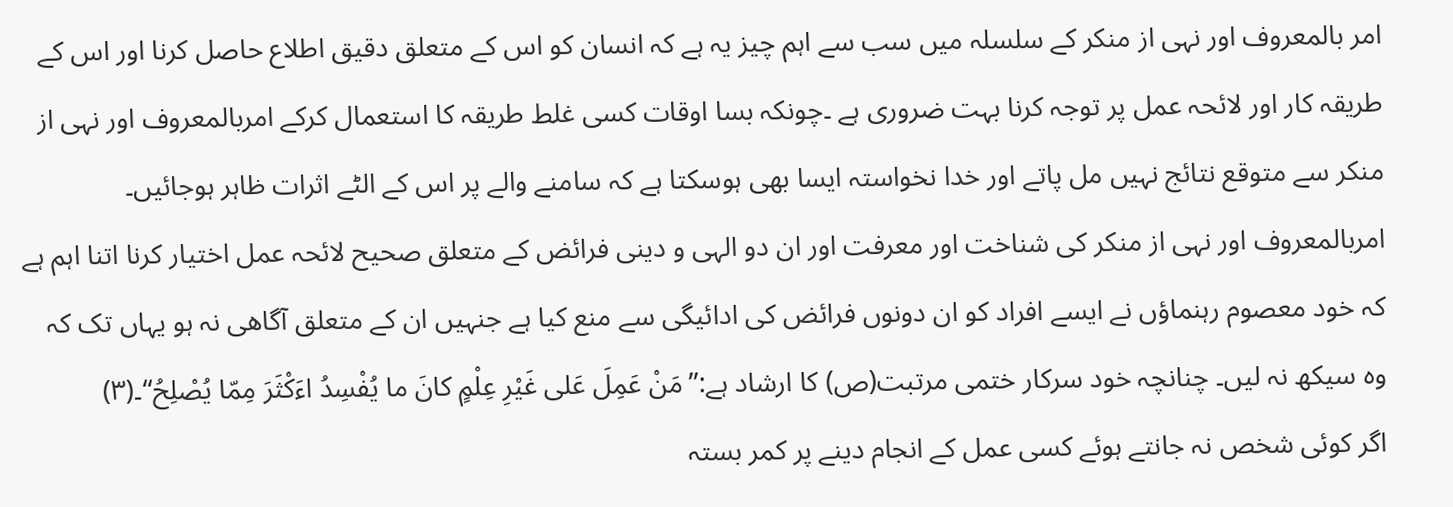امر بالمعروف اور نہی از منکر کے سلسلہ میں سب سے اہم چیز یہ ہے کہ انسان کو اس کے متعلق دقیق اطلاع حاصل کرنا اور اس کے طریقہ کار اور لائحہ عمل پر توجہ کرنا بہت ضروری ہے ۔چونکہ بسا اوقات کسی غلط طریقہ کا استعمال کرکے امربالمعروف اور نہی از منکر سے متوقع نتائج نہیں مل پاتے اور خدا نخواستہ ایسا بھی ہوسکتا ہے کہ سامنے والے پر اس کے الٹے اثرات ظاہر ہوجائیں۔
امربالمعروف اور نہی از منکر کی شناخت اور معرفت اور ان دو الہی و دینی فرائض کے متعلق صحیح لائحہ عمل اختیار کرنا اتنا اہم ہے کہ خود معصوم رہنماؤں نے ایسے افراد کو ان دونوں فرائض کی ادائیگی سے منع کیا ہے جنہیں ان کے متعلق آگاھی نہ ہو یہاں تک کہ وہ سیکھ نہ لیں۔ چنانچہ خود سرکار ختمی مرتبت(ص) کا ارشاد ہے:’’مَنْ عَمِلَ عَلی غَیْرِ عِلْمٍ کانَ ما یُفْسِدُ اءَکْثَرَ مِمّا یُصْلِحُ‘‘۔(۳)
اگر کوئی شخص نہ جانتے ہوئے کسی عمل کے انجام دینے پر کمر بستہ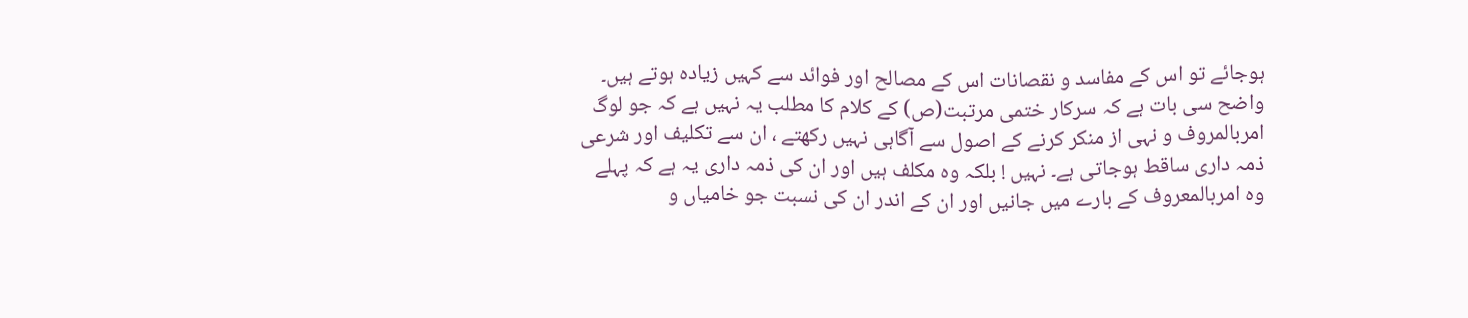ہوجائے تو اس کے مفاسد و نقصانات اس کے مصالح اور فوائد سے کہیں زیادہ ہوتے ہیں۔
واضح سی بات ہے کہ سرکار ختمی مرتبت(ص) کے کلام کا مطلب یہ نہیں ہے کہ جو لوگ امربالمروف و نہی از منکر کرنے کے اصول سے آگاہی نہیں رکھتے ، ان سے تکلیف اور شرعی ذمہ داری ساقط ہوجاتی ہے۔ نہیں ! بلکہ وہ مکلف ہیں اور ان کی ذمہ داری یہ ہے کہ پہلے وہ امربالمعروف کے بارے میں جانیں اور ان کے اندر ان کی نسبت جو خامیاں و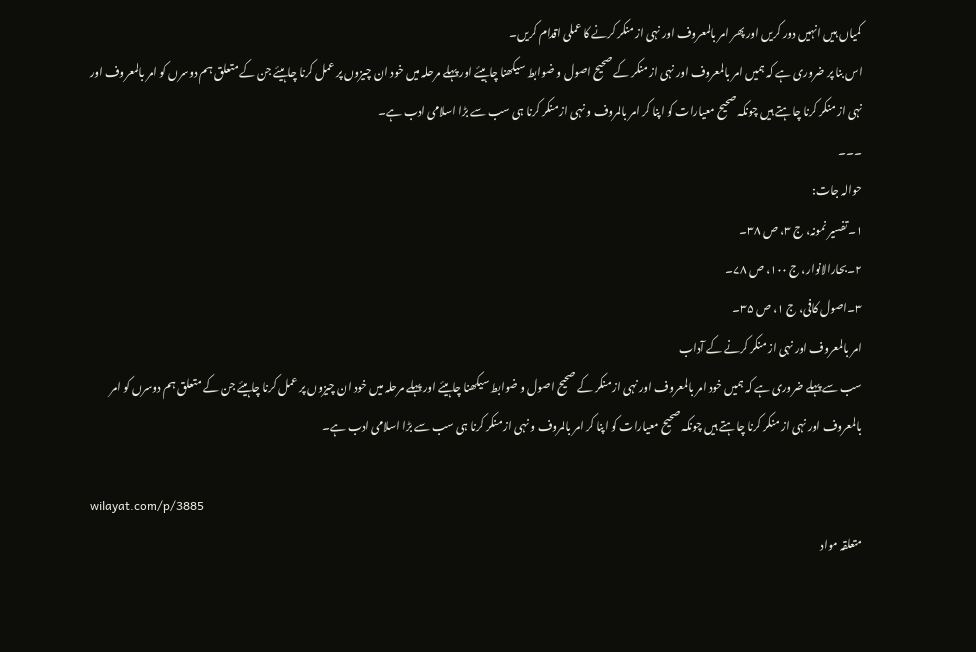کمیاں ہیں انہیں دور کریں اور پھر امر بالمعروف اور نہی از منکر کرنے کا عملی اقدام کریں۔
اس بنا پر ضروری ہے کہ ہمیں امر بالمعروف اور نہی از منکر کے صحیح اصول و ضوابط سیکھنا چاہیئے اور پہلے مرحلہ میں خود ان چیزوں پر عمل کرنا چاہیئے جن کے متعلق ہم دوسرں کو امر بالمعروف اور نہی از منکر کرنا چاہتے ہیں چونکہ صحیح معیارات کو اپنا کر امر بالمروف و نہی از منکر کرنا ہی سب سے بڑا اسلامی ادب ہے۔
۔۔۔
حوالہ جات:
۱۔تفسیر نمونہ، ج ۳، ص ۳۸۔
۲۔بحارالانوار، ج ۱۰۰، ص ۷۸۔
۳۔اصول کافی، ج ۱، ص ۳۵۔
امر بالمعروف اور نہی از منکر کرنے کے آداب
سب سے پہلے ضروری ہے کہ ہمیں خود امر بالمعروف اور نہی از منکر کے صحیح اصول و ضوابط سیکھنا چاہیئے اور پہلے مرحلہ میں خود ان چیزوں پر عمل کرنا چاہیئے جن کے متعلق ہم دوسرں کو امر بالمعروف اور نہی از منکر کرنا چاہتے ہیں چونکہ صحیح معیارات کو اپنا کر امر بالمروف و نہی از منکر کرنا ہی سب سے بڑا اسلامی ادب ہے۔

wilayat.com/p/3885
متعلقہ مواد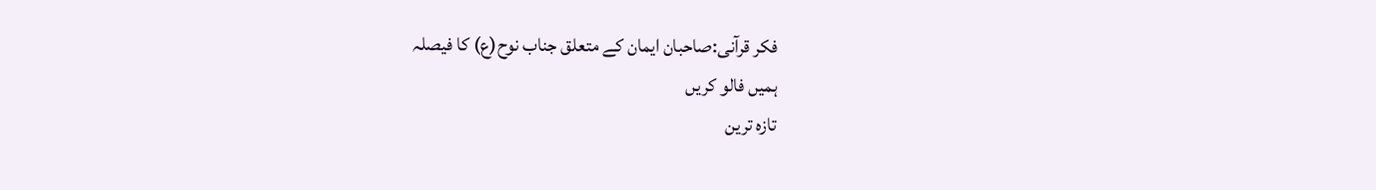فکر قرآنی:صاحبان ایمان کے متعلق جناب نوح(ع) کا فیصلہ
ہمیں فالو کریں
تازہ ترین